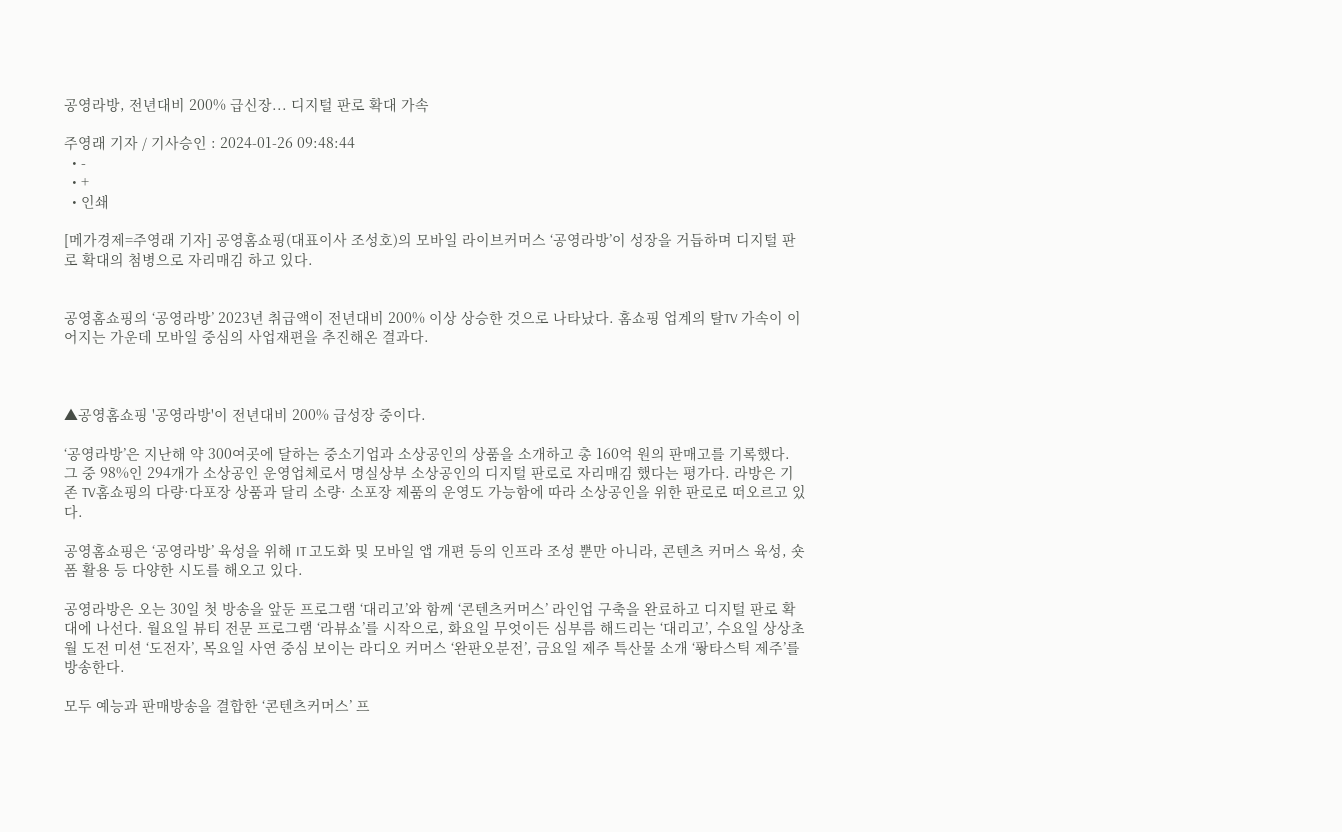공영라방, 전년대비 200% 급신장... 디지털 판로 확대 가속

주영래 기자 / 기사승인 : 2024-01-26 09:48:44
  • -
  • +
  • 인쇄

[메가경제=주영래 기자] 공영홈쇼핑(대표이사 조성호)의 모바일 라이브커머스 ‘공영라방’이 성장을 거듭하며 디지털 판로 확대의 첨병으로 자리매김 하고 있다.


공영홈쇼핑의 ‘공영라방’ 2023년 취급액이 전년대비 200% 이상 상승한 것으로 나타났다. 홈쇼핑 업계의 탈TV 가속이 이어지는 가운데 모바일 중심의 사업재편을 추진해온 결과다.



▲공영홈쇼핑 '공영라방'이 전년대비 200% 급성장 중이다.

‘공영라방’은 지난해 약 300여곳에 달하는 중소기업과 소상공인의 상품을 소개하고 총 160억 원의 판매고를 기록했다. 그 중 98%인 294개가 소상공인 운영업체로서 명실상부 소상공인의 디지털 판로로 자리매김 했다는 평가다. 라방은 기존 TV홈쇼핑의 다량·다포장 상품과 달리 소량· 소포장 제품의 운영도 가능함에 따라 소상공인을 위한 판로로 떠오르고 있다.

공영홈쇼핑은 ‘공영라방’ 육성을 위해 IT 고도화 및 모바일 앱 개편 등의 인프라 조성 뿐만 아니라, 콘텐츠 커머스 육성, 숏폼 활용 등 다양한 시도를 해오고 있다.

공영라방은 오는 30일 첫 방송을 앞둔 프로그램 ‘대리고’와 함께 ‘콘텐츠커머스’ 라인업 구축을 완료하고 디지털 판로 확대에 나선다. 월요일 뷰티 전문 프로그램 ‘라뷰쇼’를 시작으로, 화요일 무엇이든 심부름 해드리는 ‘대리고’, 수요일 상상초월 도전 미션 ‘도전자’, 목요일 사연 중심 보이는 라디오 커머스 ‘완판오분전’, 금요일 제주 특산물 소개 ‘퐝타스틱 제주’를 방송한다.

모두 예능과 판매방송을 결합한 ‘콘텐츠커머스’ 프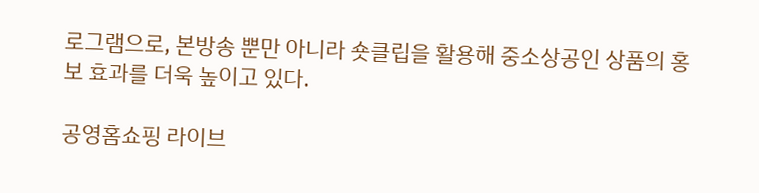로그램으로, 본방송 뿐만 아니라 숏클립을 활용해 중소상공인 상품의 홍보 효과를 더욱 높이고 있다.

공영홈쇼핑 라이브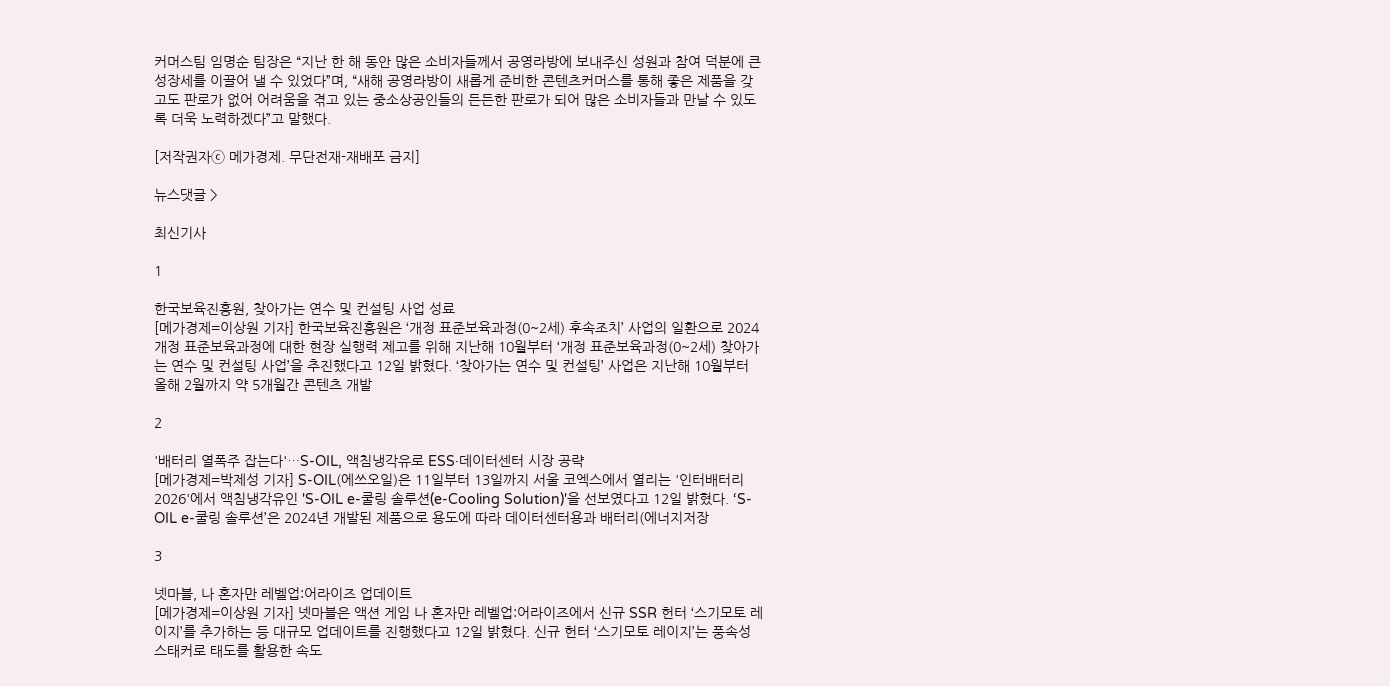커머스팀 임명순 팀장은 “지난 한 해 동안 많은 소비자들께서 공영라방에 보내주신 성원과 참여 덕분에 큰 성장세를 이끌어 낼 수 있었다”며, “새해 공영라방이 새롭게 준비한 콘텐츠커머스를 통해 좋은 제품을 갖고도 판로가 없어 어려움을 겪고 있는 중소상공인들의 든든한 판로가 되어 많은 소비자들과 만날 수 있도록 더욱 노력하겠다”고 말했다.

[저작권자ⓒ 메가경제. 무단전재-재배포 금지]

뉴스댓글 >

최신기사

1

한국보육진흥원, 찾아가는 연수 및 컨설팅 사업 성료
[메가경제=이상원 기자] 한국보육진흥원은 ‘개정 표준보육과정(0~2세) 후속조치’ 사업의 일환으로 2024 개정 표준보육과정에 대한 현장 실행력 제고를 위해 지난해 10월부터 ‘개정 표준보육과정(0~2세) 찾아가는 연수 및 컨설팅 사업’을 추진했다고 12일 밝혔다. ‘찾아가는 연수 및 컨설팅’ 사업은 지난해 10월부터 올해 2월까지 약 5개월간 콘텐츠 개발

2

'배터리 열폭주 잡는다'…S-OIL, 액침냉각유로 ESS·데이터센터 시장 공략
[메가경제=박제성 기자] S-OIL(에쓰오일)은 11일부터 13일까지 서울 코엑스에서 열리는 '인터배터리 2026'에서 액침냉각유인 'S-OIL e-쿨링 솔루션(e-Cooling Solution)'을 선보였다고 12일 밝혔다. ‘S-OIL e-쿨링 솔루션’은 2024년 개발된 제품으로 용도에 따라 데이터센터용과 배터리(에너지저장

3

넷마블, 나 혼자만 레벨업:어라이즈 업데이트
[메가경제=이상원 기자] 넷마블은 액션 게임 나 혼자만 레벨업:어라이즈에서 신규 SSR 헌터 ‘스기모토 레이지’를 추가하는 등 대규모 업데이트를 진행했다고 12일 밝혔다. 신규 헌터 ‘스기모토 레이지’는 풍속성 스태커로 태도를 활용한 속도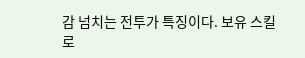감 넘치는 전투가 특징이다. 보유 스킬로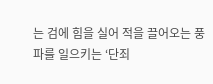는 검에 힘을 실어 적을 끌어오는 풍파를 일으키는 ‘단죄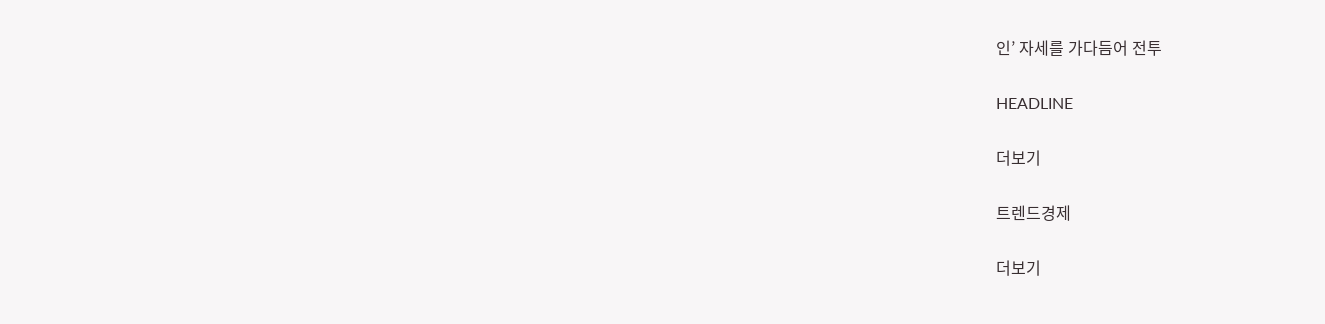인’ 자세를 가다듬어 전투

HEADLINE

더보기

트렌드경제

더보기